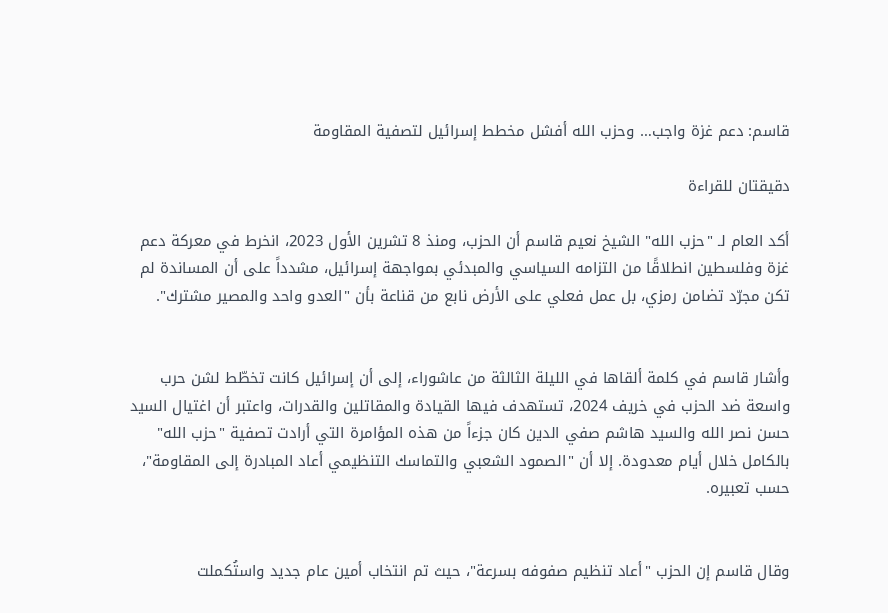قاسم: دعم غزة واجب… وحزب الله أفشل مخطط إسرائيل لتصفية المقاومة

دقيقتان للقراءة

أكد العام لـ "حزب الله" الشيخ نعيم قاسم أن الحزب، ومنذ 8 تشرين الأول 2023، انخرط في معركة دعم غزة وفلسطين انطلاقًا من التزامه السياسي والمبدئي بمواجهة إسرائيل، مشدداً على أن المساندة لم تكن مجرّد تضامن رمزي، بل عمل فعلي على الأرض نابع من قناعة بأن "العدو واحد والمصير مشترك".


وأشار قاسم في كلمة ألقاها في الليلة الثالثة من عاشوراء، إلى أن إسرائيل كانت تخطّط لشن حرب واسعة ضد الحزب في خريف 2024، تستهدف فيها القيادة والمقاتلين والقدرات، واعتبر أن اغتيال السيد حسن نصر الله والسيد هاشم صفي الدين كان جزءاً من هذه المؤامرة التي أرادت تصفية "حزب الله" بالكامل خلال أيام معدودة. إلا أن "الصمود الشعبي والتماسك التنظيمي أعاد المبادرة إلى المقاومة"، حسب تعبيره.


وقال قاسم إن الحزب "أعاد تنظيم صفوفه بسرعة"، حيث تم انتخاب أمين عام جديد واستُكملت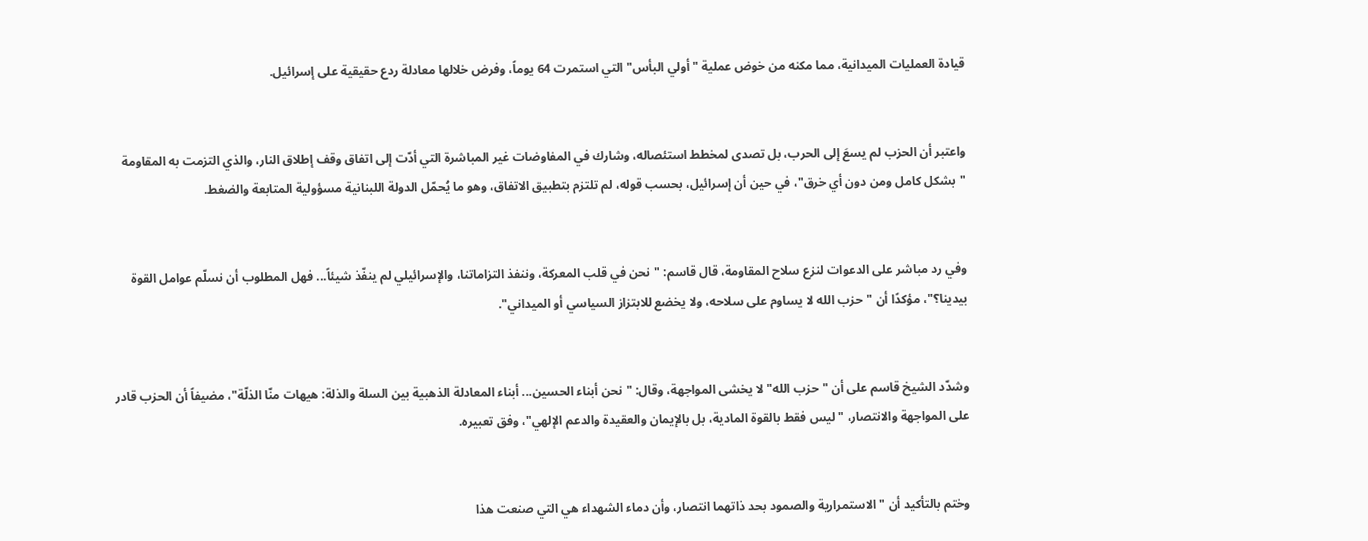قيادة العمليات الميدانية، مما مكنه من خوض عملية "أولي البأس" التي استمرت 64 يوماً، وفرض خلالها معادلة ردع حقيقية على إسرائيل.


واعتبر أن الحزب لم يسعَ إلى الحرب، بل تصدى لمخطط استئصاله، وشارك في المفاوضات غير المباشرة التي أدّت إلى اتفاق وقف إطلاق النار، والذي التزمت به المقاومة "بشكل كامل ومن دون أي خرق"، في حين أن إسرائيل، بحسب قوله، لم تلتزم بتطبيق الاتفاق، وهو ما يُحمّل الدولة اللبنانية مسؤولية المتابعة والضغط.


وفي رد مباشر على الدعوات لنزع سلاح المقاومة، قال قاسم: "نحن في قلب المعركة، وننفذ التزاماتنا، والإسرائيلي لم ينفّذ شيئاً... فهل المطلوب أن نسلّم عوامل القوة بيدينا؟"، مؤكدًا أن "حزب الله لا يساوم على سلاحه، ولا يخضع للابتزاز السياسي أو الميداني".


وشدّد الشيخ قاسم على أن "حزب الله" لا يخشى المواجهة، وقال: "نحن أبناء الحسين... أبناء المعادلة الذهبية بين السلة والذلة: هيهات منّا الذلّة"، مضيفاً أن الحزب قادر على المواجهة والانتصار، "ليس فقط بالقوة المادية، بل بالإيمان والعقيدة والدعم الإلهي"، وفق تعبيره.


وختم بالتأكيد أن "الاستمرارية والصمود بحد ذاتهما انتصار، وأن دماء الشهداء هي التي صنعت هذا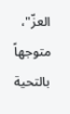العزّ"، متوجهاً بالتحية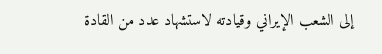إلى الشعب الإيراني وقيادته لاستشهاد عدد من القادة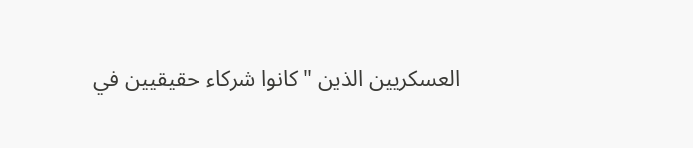العسكريين الذين "كانوا شركاء حقيقيين في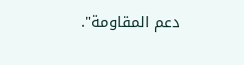دعم المقاومة".